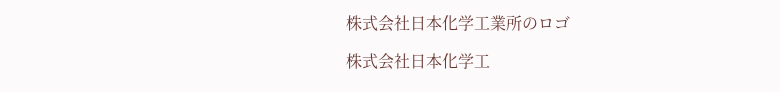株式会社日本化学工業所のロゴ

株式会社日本化学工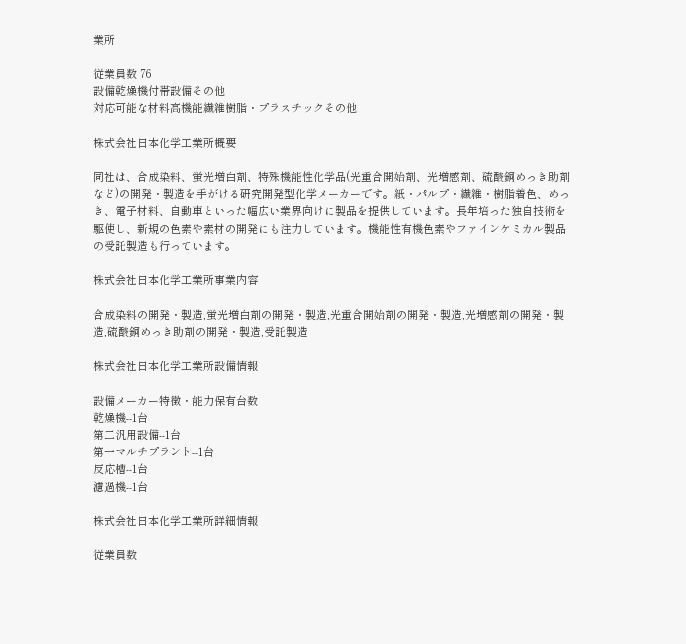業所

従業員数 76
設備乾燥機付帯設備その他
対応可能な材料高機能繊維樹脂・プラスチックその他

株式会社日本化学工業所概要

同社は、合成染料、蛍光増白剤、特殊機能性化学品(光重合開始剤、光増感剤、硫酸銅めっき助剤など)の開発・製造を手がける研究開発型化学メーカーです。紙・パルプ・繊維・樹脂着色、めっき、電子材料、自動車といった幅広い業界向けに製品を提供しています。長年培った独自技術を駆使し、新規の色素や素材の開発にも注力しています。機能性有機色素やファインケミカル製品の受託製造も行っています。

株式会社日本化学工業所事業内容

合成染料の開発・製造,蛍光増白剤の開発・製造,光重合開始剤の開発・製造,光増感剤の開発・製造,硫酸銅めっき助剤の開発・製造,受託製造

株式会社日本化学工業所設備情報

設備メーカー特徴・能力保有台数
乾燥機--1台
第二汎用設備--1台
第一マルチプラント--1台
反応槽--1台
濾過機--1台

株式会社日本化学工業所詳細情報

従業員数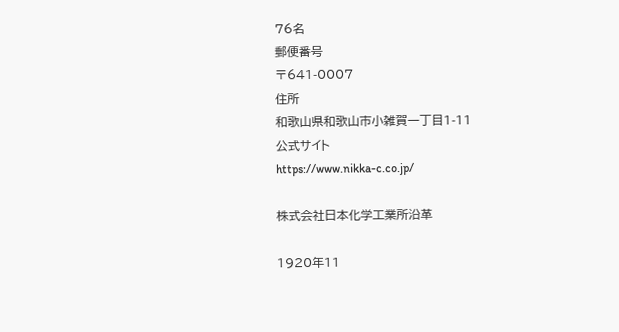76名
郵便番号
〒641-0007
住所
和歌山県和歌山市小雑賀一丁目1-11
公式サイト
https://www.nikka-c.co.jp/

株式会社日本化学工業所沿革

1920年11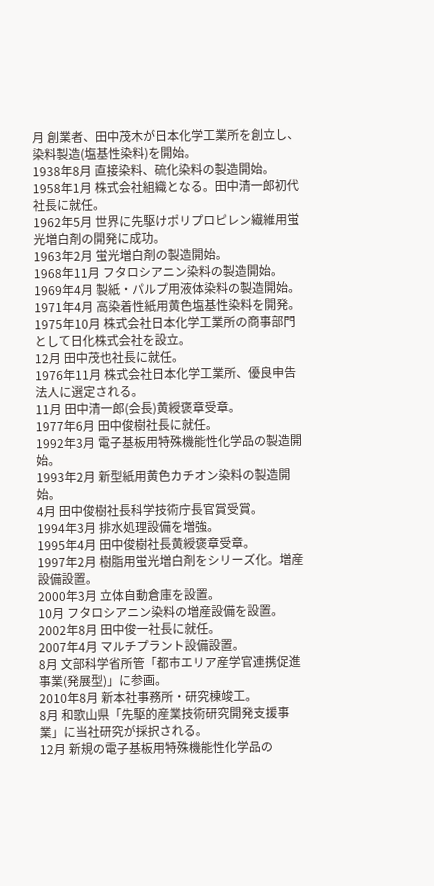月 創業者、田中茂木が日本化学工業所を創立し、染料製造(塩基性染料)を開始。
1938年8月 直接染料、硫化染料の製造開始。
1958年1月 株式会社組織となる。田中清一郎初代社長に就任。
1962年5月 世界に先駆けポリプロピレン繊維用蛍光増白剤の開発に成功。
1963年2月 蛍光増白剤の製造開始。
1968年11月 フタロシアニン染料の製造開始。
1969年4月 製紙・パルプ用液体染料の製造開始。
1971年4月 高染着性紙用黄色塩基性染料を開発。
1975年10月 株式会社日本化学工業所の商事部門として日化株式会社を設立。
12月 田中茂也社長に就任。
1976年11月 株式会社日本化学工業所、優良申告法人に選定される。
11月 田中清一郎(会長)黄綬褒章受章。
1977年6月 田中俊樹社長に就任。
1992年3月 電子基板用特殊機能性化学品の製造開始。
1993年2月 新型紙用黄色カチオン染料の製造開始。
4月 田中俊樹社長科学技術庁長官賞受賞。
1994年3月 排水処理設備を増強。
1995年4月 田中俊樹社長黄綬褒章受章。
1997年2月 樹脂用蛍光増白剤をシリーズ化。増産設備設置。
2000年3月 立体自動倉庫を設置。
10月 フタロシアニン染料の増産設備を設置。
2002年8月 田中俊一社長に就任。
2007年4月 マルチプラント設備設置。
8月 文部科学省所管「都市エリア産学官連携促進事業(発展型)」に参画。
2010年8月 新本社事務所・研究棟竣工。
8月 和歌山県「先駆的産業技術研究開発支援事業」に当社研究が採択される。
12月 新規の電子基板用特殊機能性化学品の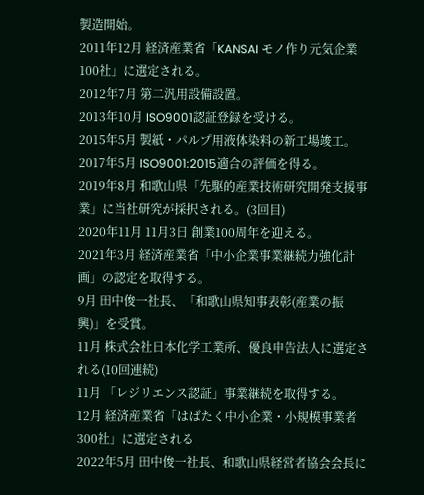製造開始。
2011年12月 経済産業省「KANSAI モノ作り元気企業100社」に選定される。
2012年7月 第二汎用設備設置。
2013年10月 ISO9001認証登録を受ける。
2015年5月 製紙・パルプ用液体染料の新工場竣工。
2017年5月 ISO9001:2015適合の評価を得る。
2019年8月 和歌山県「先駆的産業技術研究開発支援事業」に当社研究が採択される。(3回目)
2020年11月 11月3日 創業100周年を迎える。
2021年3月 経済産業省「中小企業事業継続力強化計画」の認定を取得する。
9月 田中俊一社長、「和歌山県知事表彰(産業の振興)」を受賞。
11月 株式会社日本化学工業所、優良申告法人に選定される(10回連続)
11月 「レジリエンス認証」事業継続を取得する。
12月 経済産業省「はばたく中小企業・小規模事業者300社」に選定される
2022年5月 田中俊一社長、和歌山県経営者協会会長に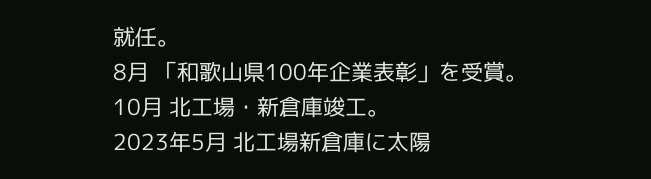就任。
8月 「和歌山県100年企業表彰」を受賞。
10月 北工場・新倉庫竣工。
2023年5月 北工場新倉庫に太陽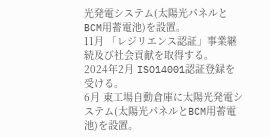光発電システム(太陽光パネルとBCM用蓄電池)を設置。
11月 「レジリエンス認証」事業継続及び社会貢献を取得する。
2024年2月 ISO14001認証登録を受ける。
6月 東工場自動倉庫に太陽光発電システム(太陽光パネルとBCM用蓄電池)を設置。